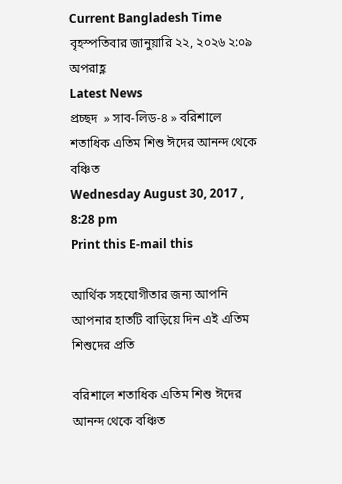Current Bangladesh Time
বৃহস্পতিবার জানুয়ারি ২২, ২০২৬ ২:০৯ অপরাহ্ণ
Latest News
প্রচ্ছদ  » সাব-লিড-৪ » বরিশালে শতাধিক এতিম শিশু ঈদের আনন্দ থেকে বঞ্চিত
Wednesday August 30, 2017 , 8:28 pm
Print this E-mail this

আর্থিক সহযোগীতার জন্য আপনি আপনার হাতটি বাড়িয়ে দিন এই এতিম শিশুদের প্রতি

বরিশালে শতাধিক এতিম শিশু ঈদের আনন্দ থেকে বঞ্চিত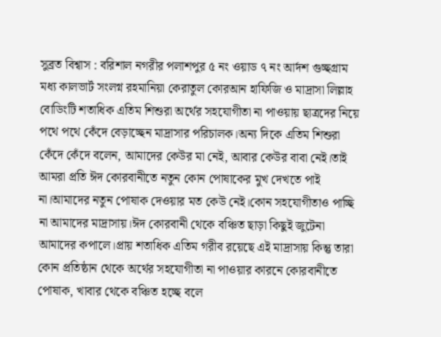সুব্রত বিশ্বাস : বরিশাল নগরীর পলাশপুর ৫ নং ওয়াড ৭ নং আর্দশ গুচ্ছগ্রাম মধ্য কালভার্ট সংলগ্ন রহমানিয়া কেরাতুল কোরআন হাফিজি ও মাদ্রাসা লিল্লাহ বোডিংটি শতাধিক এতিম শিশুরা অর্থের সহযোগীতা না পাওয়ায় ছাত্রদের নিয়ে পথে পথে কেঁদে বেড়াচ্ছেন মাদ্রাসার পরিচালক।অন্য দিকে এতিম শিশুরা কেঁদে কেঁদে বলেন, আমাদের কেউর মা নেই, আবার কেউর বাবা নেই।তাই আমরা প্রতি ঈদ কোরবানীতে নতুন কোন পোষাকের মুখ দেখতে পাই না।আমাদের নতুন পোষাক দেওয়ার মত কেউ নেই।কোন সহযোগীতাও পাচ্ছি না আমাদের মাদ্রাসায়।ঈদ কোরবানী থেকে বঞ্চিত ছাড়া কিছুই জুটেনা আমাদের কপালে।প্রায় শতাধিক এতিম গরীব রয়েছে এই মাদ্রাসায় কিন্তু তারা কোন প্রতিষ্ঠান থেকে অর্থের সহযোগীতা না পাওয়ার কারনে কোরবানীতে পোষাক, খাবার থেকে বঞ্চিত হচ্ছে বলে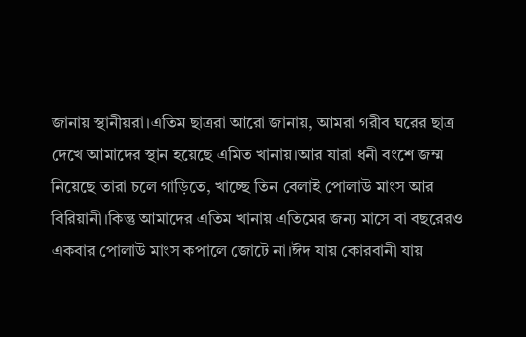জানায় স্থানীয়রা।এতিম ছাত্ররা আরো জানায়, আমরা গরীব ঘরের ছাত্র দেখে আমাদের স্থান হয়েছে এমিত খানায়।আর যারা ধনী বংশে জম্ম নিয়েছে তারা চলে গাড়িতে, খাচ্ছে তিন বেলাই পোলাউ মাংস আর বিরিয়ানী।কিন্তু আমাদের এতিম খানায় এতিমের জন্য মাসে বা বছরেরও একবার পোলাউ মাংস কপালে জোটে না।ঈদ যায় কোরবানী যায়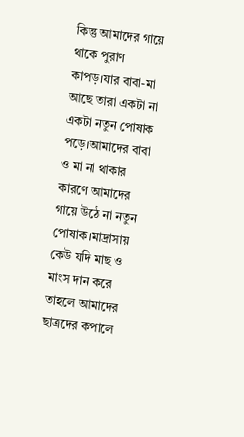কিন্তু আমাদের গায়ে থাকে পুরাণ কাপড়।যার বাবা-মা আছে তারা একটা না একটা নতুন পোষাক পড়ে।আমাদের বাবা ও মা না থাকার কারণে আমাদের গায়ে উঠে না নতুন পোষাক।মাদ্রাসায় কেউ যদি মাছ ও মাংস দান করে তাহলে আমাদের ছাত্রদের কপালে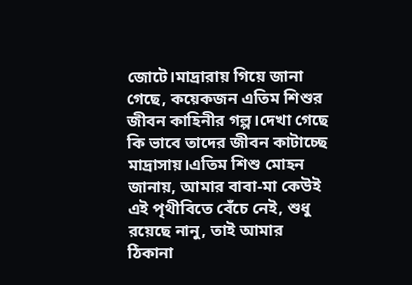জোটে।মাদ্রারায় গিয়ে জানা গেছে, কয়েকজন এতিম শিশুর জীবন কাহিনীর গল্প।দেখা গেছে কি ভাবে তাদের জীবন কাটাচ্ছে মাদ্রাসায়।এতিম শিশু মোহন জানায়, আমার বাবা-মা কেউই এই পৃথীবিতে বেঁচে নেই, শুধু রয়েছে নানু, তাই আমার ঠিকানা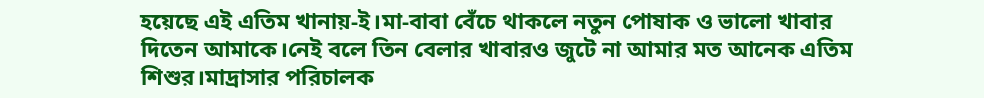হয়েছে এই এতিম খানায়-ই।মা-বাবা বেঁচে থাকলে নতুন পোষাক ও ভালো খাবার দিতেন আমাকে।নেই বলে তিন বেলার খাবারও জুটে না আমার মত আনেক এতিম শিশুর।মাদ্রাসার পরিচালক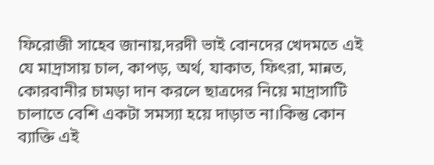ফিরোজী সাহেব জানায়,দরদী ভাই বোনদের খেদমতে এই যে মাদ্রাসায় চাল, কাপড়, অর্থ, যাকাত, ফিৎরা, মান্নত, কোরবানীর চামড়া দান করলে ছাত্রদের নিয়ে মাদ্রাসাটি চালাতে বেশি একটা সমস্যা হয়ে দাড়াত না।কিন্তু কোন ব্যাক্তি এই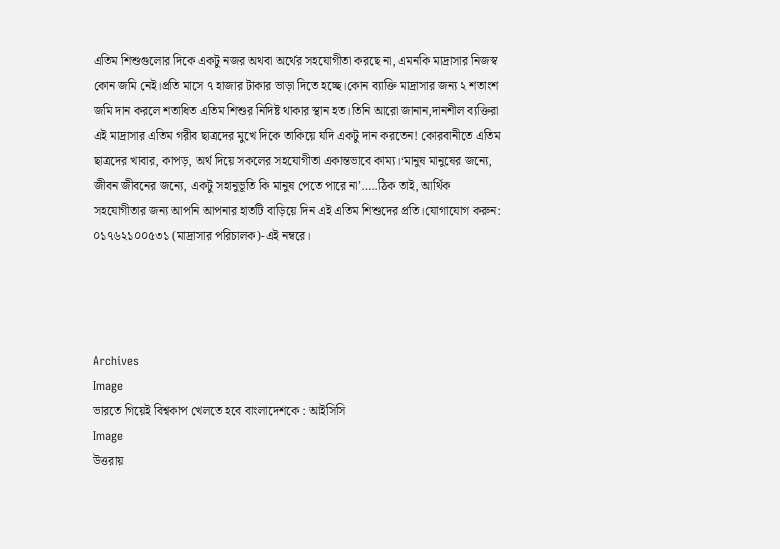এতিম শিশুগুলোর দিকে একটু নজর অথবা অর্থের সহযোগীতা করছে না, এমনকি মাদ্রাসার নিজস্ব কোন জমি নেই।প্রতি মাসে ৭ হাজার টাকার ভাড়া দিতে হচ্ছে।কোন ব্যাক্তি মাদ্রাসার জন্য ২ শতাংশ জমি দান করলে শতাধিত এতিম শিশুর নিদিষ্ট থাকার স্থান হত।তিনি আরো জানান,দানশীল ব্যক্তিরা এই মাদ্রাসার এতিম গরীব ছাত্রদের মুখে দিকে তাকিয়ে যদি একটু দান করতেন! কোরবানীতে এতিম ছাত্রদের খাবার, কাপড়, অর্থ দিয়ে সকলের সহযোগীতা একান্তভাবে কাম্য।‘মানুষ মানুষের জন্যে, জীবন জীবনের জন্যে, একটু সহানুভূতি কি মানুষ পেতে পারে না’…..ঠিক তাই, আর্থিক সহযোগীতার জন্য আপনি আপনার হাতটি বাড়িয়ে দিন এই এতিম শিশুদের প্রতি।যোগাযোগ করুন: ০১৭৬২১০০৫৩১ (মাদ্রাসার পরিচালক)-এই নম্বরে।




Archives
Image
ভারতে গিয়েই বিশ্বকাপ খেলতে হবে বাংলাদেশকে : আইসিসি
Image
উত্তরায়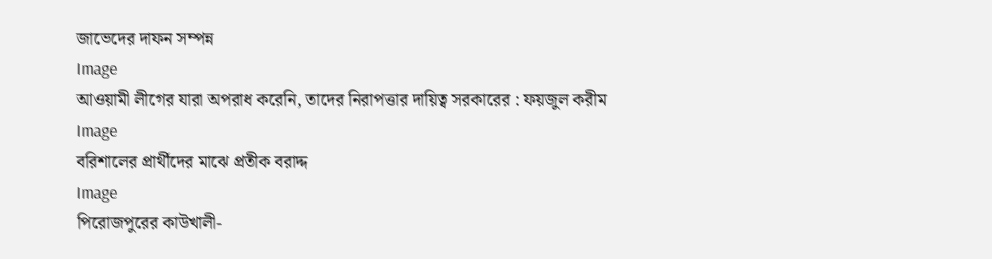জাভেদের দাফন সম্পন্ন
Image
আওয়ামী লীগের যারা অপরাধ করেনি, তাদের নিরাপত্তার দায়িত্ব সরকারের : ফয়জুল করীম
Image
বরিশালের প্রার্থীদের মাঝে প্রতীক বরাদ্দ
Image
পিরোজপুরের কাউখালী-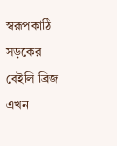স্বরূপকাঠি সড়কের বেইলি ব্রিজ এখন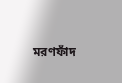মরণফাঁদ